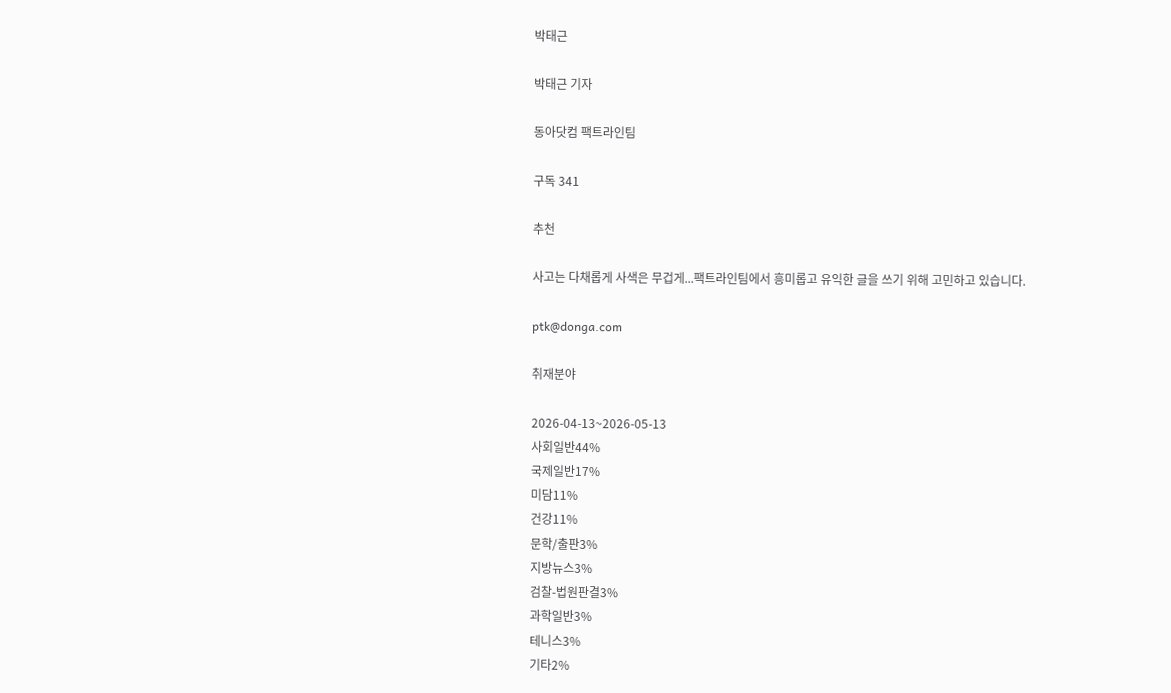박태근

박태근 기자

동아닷컴 팩트라인팀

구독 341

추천

사고는 다채롭게 사색은 무겁게...팩트라인팀에서 흥미롭고 유익한 글을 쓰기 위해 고민하고 있습니다.

ptk@donga.com

취재분야

2026-04-13~2026-05-13
사회일반44%
국제일반17%
미담11%
건강11%
문학/출판3%
지방뉴스3%
검찰-법원판결3%
과학일반3%
테니스3%
기타2%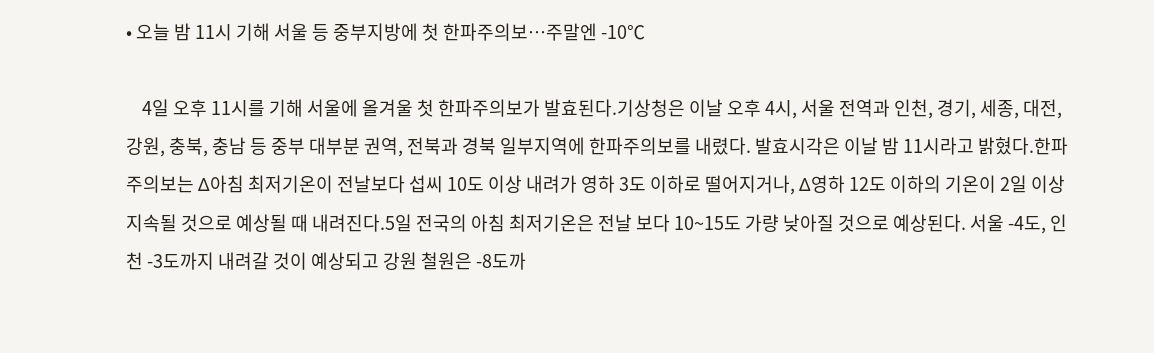• 오늘 밤 11시 기해 서울 등 중부지방에 첫 한파주의보…주말엔 -10℃

    4일 오후 11시를 기해 서울에 올겨울 첫 한파주의보가 발효된다.기상청은 이날 오후 4시, 서울 전역과 인천, 경기, 세종, 대전, 강원, 충북, 충남 등 중부 대부분 권역, 전북과 경북 일부지역에 한파주의보를 내렸다. 발효시각은 이날 밤 11시라고 밝혔다.한파주의보는 Δ아침 최저기온이 전날보다 섭씨 10도 이상 내려가 영하 3도 이하로 떨어지거나, Δ영하 12도 이하의 기온이 2일 이상 지속될 것으로 예상될 때 내려진다.5일 전국의 아침 최저기온은 전날 보다 10~15도 가량 낮아질 것으로 예상된다. 서울 -4도, 인천 -3도까지 내려갈 것이 예상되고 강원 철원은 -8도까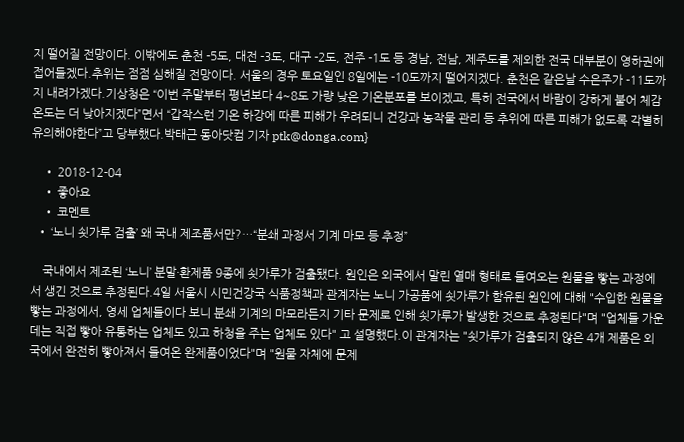지 떨어질 전망이다. 이밖에도 춘천 -5도, 대전 -3도, 대구 -2도, 전주 -1도 등 경남, 전남, 제주도를 제외한 전국 대부분이 영하권에 접어들겠다.추위는 점점 심해질 전망이다. 서울의 경우 토요일인 8일에는 -10도까지 떨어지겠다. 춘천은 같은날 수은주가 -11도까지 내려가겠다.기상청은 “이번 주말부터 평년보다 4~8도 가량 낮은 기온분포를 보이겠고, 특히 전국에서 바람이 강하게 불어 체감온도는 더 낮아지겠다”면서 “갑작스런 기온 하강에 따른 피해가 우려되니 건강과 농작물 관리 등 추위에 따른 피해가 없도록 각별히 유의해야한다”고 당부했다.박태근 동아닷컴 기자 ptk@donga.com}

    • 2018-12-04
    • 좋아요
    • 코멘트
  • ‘노니 쇳가루 검출’ 왜 국내 제조품서만?…“분쇄 과정서 기계 마모 등 추정”

    국내에서 제조된 ‘노니’ 분말·환제품 9종에 쇳가루가 검출됐다. 원인은 외국에서 말린 열매 형태로 들여오는 원물을 빻는 과정에서 생긴 것으로 추정된다.4일 서울시 시민건강국 식품정책과 관계자는 노니 가공품에 쇳가루가 함유된 원인에 대해 "수입한 원물을 빻는 과정에서, 영세 업체들이다 보니 분쇄 기계의 마모라든지 기타 문제로 인해 쇳가루가 발생한 것으로 추정된다"며 "업체들 가운데는 직접 빻아 유통하는 업체도 있고 하청을 주는 업체도 있다" 고 설명했다.이 관계자는 "쇳가루가 검출되지 않은 4개 제품은 외국에서 완전히 빻아져서 들여온 완제품이었다"며 "원물 자체에 문제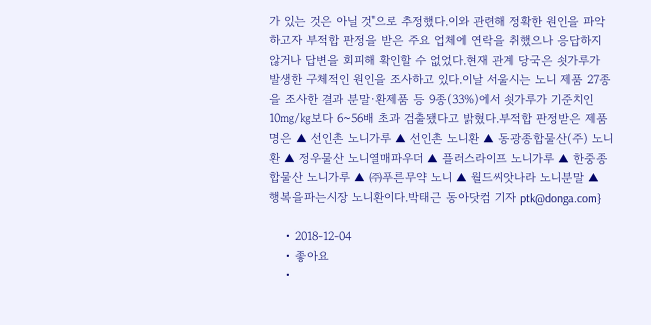가 있는 것은 아닐 것"으로 추정했다.이와 관련해 정확한 원인을 파악하고자 부적합 판정을 받은 주요 업체에 연락을 취했으나 응답하지 않거나 답변을 회피해 확인할 수 없었다.현재 관계 당국은 쇳가루가 발생한 구체적인 원인을 조사하고 있다.이날 서울시는 노니 제품 27종을 조사한 결과 분말·환제품 등 9종(33%)에서 쇳가루가 기준치인 10㎎/㎏보다 6~56배 초과 검출됐다고 밝혔다.부적합 판정받은 제품명은 ▲ 선인촌 노니가루 ▲ 선인촌 노니환 ▲ 동광종합물산(주) 노니환 ▲ 정우물산 노니열매파우더 ▲ 플러스라이프 노니가루 ▲ 한중종합물산 노니가루 ▲ ㈜푸른무약 노니 ▲ 월드씨앗나라 노니분말 ▲ 행복을파는시장 노니환이다.박태근 동아닷컴 기자 ptk@donga.com}

    • 2018-12-04
    • 좋아요
    •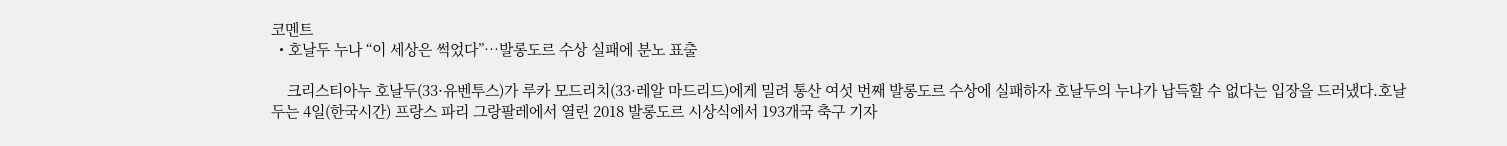코멘트
  • 호날두 누나 “이 세상은 썩었다”…발롱도르 수상 실패에 분노 표출

    크리스티아누 호날두(33·유벤투스)가 루카 모드리치(33·레알 마드리드)에게 밀려 통산 여섯 번째 발롱도르 수상에 실패하자 호날두의 누나가 납득할 수 없다는 입장을 드러냈다.호날두는 4일(한국시간) 프랑스 파리 그랑팔레에서 열린 2018 발롱도르 시상식에서 193개국 축구 기자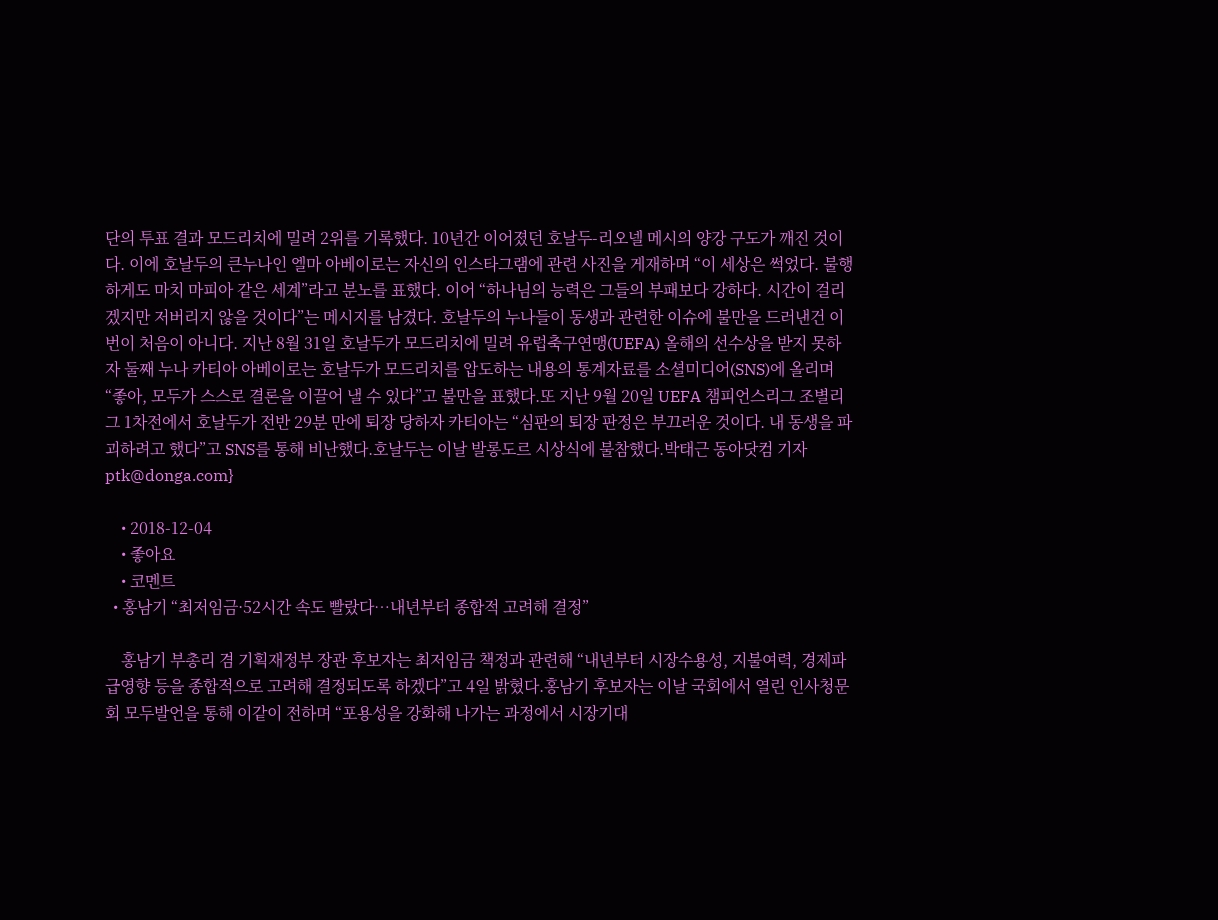단의 투표 결과 모드리치에 밀려 2위를 기록했다. 10년간 이어졌던 호날두-리오넬 메시의 양강 구도가 깨진 것이다. 이에 호날두의 큰누나인 엘마 아베이로는 자신의 인스타그램에 관련 사진을 게재하며 “이 세상은 썩었다. 불행하게도 마치 마피아 같은 세계”라고 분노를 표했다. 이어 “하나님의 능력은 그들의 부패보다 강하다. 시간이 걸리겠지만 저버리지 않을 것이다”는 메시지를 남겼다. 호날두의 누나들이 동생과 관련한 이슈에 불만을 드러낸건 이번이 처음이 아니다. 지난 8월 31일 호날두가 모드리치에 밀려 유럽축구연맹(UEFA) 올해의 선수상을 받지 못하자 둘째 누나 카티아 아베이로는 호날두가 모드리치를 압도하는 내용의 통계자료를 소셜미디어(SNS)에 올리며 “좋아, 모두가 스스로 결론을 이끌어 낼 수 있다”고 불만을 표했다.또 지난 9월 20일 UEFA 챔피언스리그 조별리그 1차전에서 호날두가 전반 29분 만에 퇴장 당하자 카티아는 “심판의 퇴장 판정은 부끄러운 것이다. 내 동생을 파괴하려고 했다”고 SNS를 통해 비난했다.호날두는 이날 발롱도르 시상식에 불참했다.박태근 동아닷컴 기자 ptk@donga.com}

    • 2018-12-04
    • 좋아요
    • 코멘트
  • 홍남기 “최저임금·52시간 속도 빨랐다…내년부터 종합적 고려해 결정”

    홍남기 부총리 겸 기획재정부 장관 후보자는 최저임금 책정과 관련해 “내년부터 시장수용성, 지불여력, 경제파급영향 등을 종합적으로 고려해 결정되도록 하겠다”고 4일 밝혔다.홍남기 후보자는 이날 국회에서 열린 인사청문회 모두발언을 통해 이같이 전하며 “포용성을 강화해 나가는 과정에서 시장기대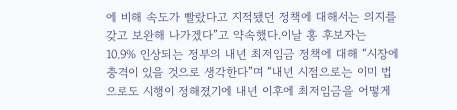에 비해 속도가 빨랐다고 지적됐던 정책에 대해서는 의지를 갖고 보완해 나가겠다”고 약속했다.이날 홍 후보자는 10.9% 인상되는 정부의 내년 최저임금 정책에 대해 “시장에 충격이 있을 것으로 생각한다”며 “내년 시점으로는 이미 법으로도 시행이 정해졌기에 내년 이후에 최저임금을 어떻게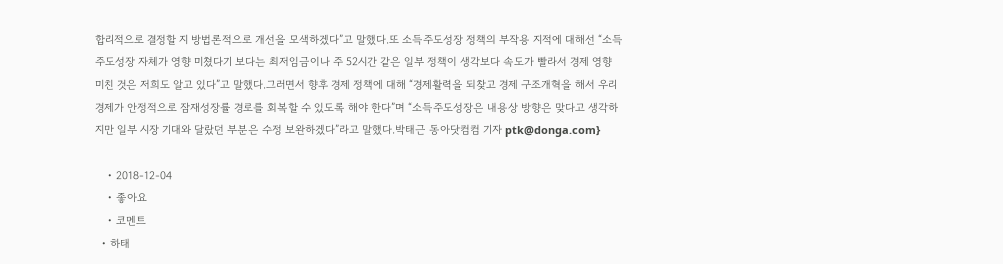합리적으로 결정할 지 방법론적으로 개선을 모색하겠다”고 말했다.또 소득주도성장 정책의 부작용 지적에 대해선 “소득주도성장 자체가 영향 미쳤다기 보다는 최저임금이나 주 52시간 같은 일부 정책이 생각보다 속도가 빨라서 경제 영향 미친 것은 저희도 알고 있다”고 말했다.그러면서 향후 경제 정책에 대해 “경제활력을 되찾고 경제 구조개혁을 해서 우리 경제가 안정적으로 잠재성장률 경로를 회복할 수 있도록 해야 한다”며 “소득주도성장은 내용상 방향은 맞다고 생각하지만 일부 시장 기대와 달랐던 부분은 수정 보완하겠다”라고 말했다.박태근 동아닷컴컴 기자 ptk@donga.com}

    • 2018-12-04
    • 좋아요
    • 코멘트
  • 하태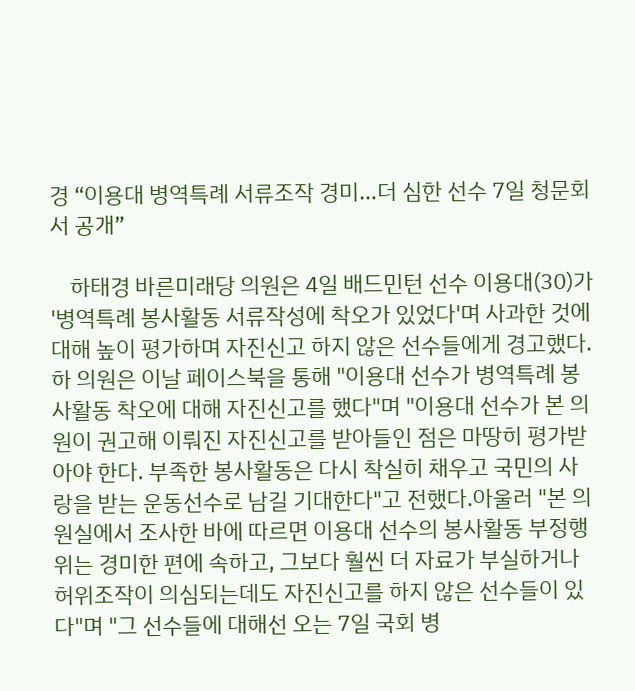경 “이용대 병역특례 서류조작 경미…더 심한 선수 7일 청문회서 공개”

    하태경 바른미래당 의원은 4일 배드민턴 선수 이용대(30)가 '병역특례 봉사활동 서류작성에 착오가 있었다'며 사과한 것에 대해 높이 평가하며 자진신고 하지 않은 선수들에게 경고했다.하 의원은 이날 페이스북을 통해 "이용대 선수가 병역특례 봉사활동 착오에 대해 자진신고를 했다"며 "이용대 선수가 본 의원이 권고해 이뤄진 자진신고를 받아들인 점은 마땅히 평가받아야 한다. 부족한 봉사활동은 다시 착실히 채우고 국민의 사랑을 받는 운동선수로 남길 기대한다"고 전했다.아울러 "본 의원실에서 조사한 바에 따르면 이용대 선수의 봉사활동 부정행위는 경미한 편에 속하고, 그보다 훨씬 더 자료가 부실하거나 허위조작이 의심되는데도 자진신고를 하지 않은 선수들이 있다"며 "그 선수들에 대해선 오는 7일 국회 병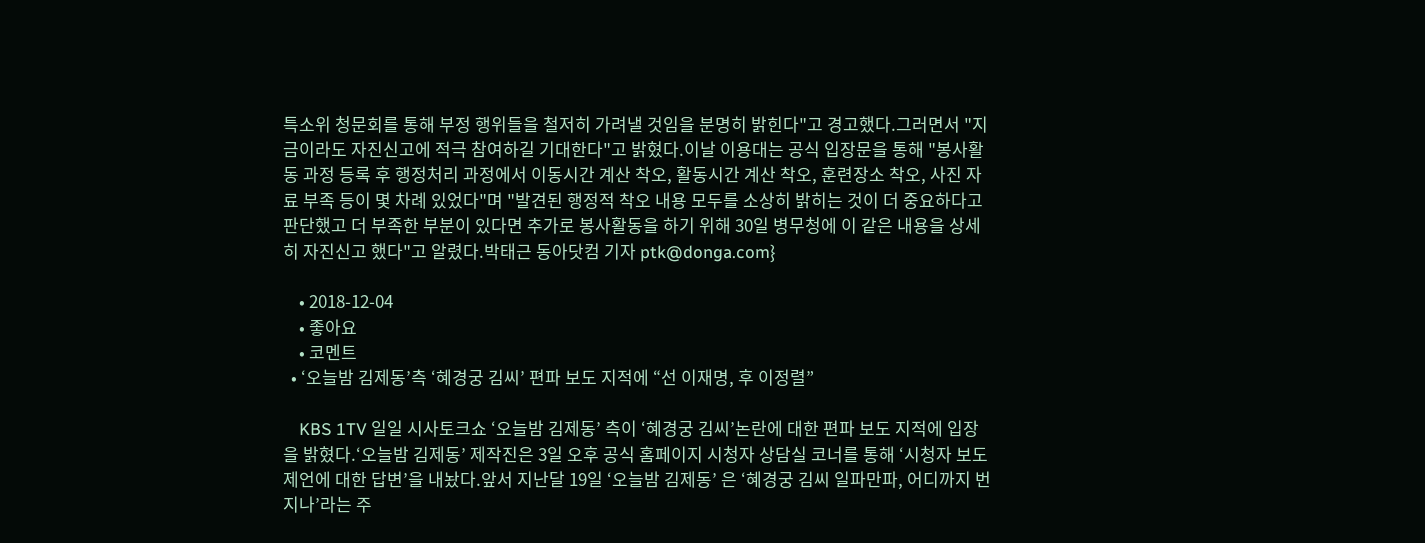특소위 청문회를 통해 부정 행위들을 철저히 가려낼 것임을 분명히 밝힌다"고 경고했다.그러면서 "지금이라도 자진신고에 적극 참여하길 기대한다"고 밝혔다.이날 이용대는 공식 입장문을 통해 "봉사활동 과정 등록 후 행정처리 과정에서 이동시간 계산 착오, 활동시간 계산 착오, 훈련장소 착오, 사진 자료 부족 등이 몇 차례 있었다"며 "발견된 행정적 착오 내용 모두를 소상히 밝히는 것이 더 중요하다고 판단했고 더 부족한 부분이 있다면 추가로 봉사활동을 하기 위해 30일 병무청에 이 같은 내용을 상세히 자진신고 했다"고 알렸다.박태근 동아닷컴 기자 ptk@donga.com}

    • 2018-12-04
    • 좋아요
    • 코멘트
  • ‘오늘밤 김제동’측 ‘혜경궁 김씨’ 편파 보도 지적에 “선 이재명, 후 이정렬”

    KBS 1TV 일일 시사토크쇼 ‘오늘밤 김제동’ 측이 ‘혜경궁 김씨’논란에 대한 편파 보도 지적에 입장을 밝혔다.‘오늘밤 김제동’ 제작진은 3일 오후 공식 홈페이지 시청자 상담실 코너를 통해 ‘시청자 보도 제언에 대한 답변’을 내놨다.앞서 지난달 19일 ‘오늘밤 김제동’ 은 ‘혜경궁 김씨 일파만파, 어디까지 번지나’라는 주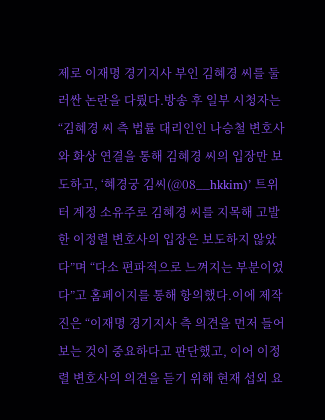제로 이재명 경기지사 부인 김혜경 씨를 둘러싼 논란을 다뤘다.방송 후 일부 시청자는 “김혜경 씨 측 법률 대리인인 나승철 변호사와 화상 연결을 통해 김혜경 씨의 입장만 보도하고, ‘혜경궁 김씨(@08__hkkim)’ 트위터 계정 소유주로 김혜경 씨를 지목해 고발한 이정렬 변호사의 입장은 보도하지 않았다”며 “다소 편파적으로 느껴지는 부분이었다”고 홈페이지를 통해 항의했다.이에 제작진은 “이재명 경기지사 측 의견을 먼저 들어보는 것이 중요하다고 판단했고, 이어 이정렬 변호사의 의견을 듣기 위해 현재 섭외 요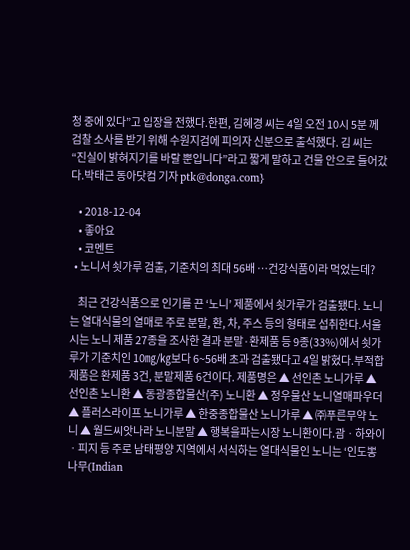청 중에 있다”고 입장을 전했다.한편, 김혜경 씨는 4일 오전 10시 5분 께 검찰 소사를 받기 위해 수원지검에 피의자 신분으로 출석했다. 김 씨는 “진실이 밝혀지기를 바랄 뿐입니다”라고 짧게 말하고 건물 안으로 들어갔다.박태근 동아닷컴 기자 ptk@donga.com}

    • 2018-12-04
    • 좋아요
    • 코멘트
  • 노니서 쇳가루 검출, 기준치의 최대 56배 …건강식품이라 먹었는데?

    최근 건강식품으로 인기를 끈 ‘노니’ 제품에서 쇳가루가 검출됐다. 노니는 열대식물의 열매로 주로 분말, 환, 차, 주스 등의 형태로 섭취한다.서울시는 노니 제품 27종을 조사한 결과 분말·환제품 등 9종(33%)에서 쇳가루가 기준치인 10㎎/㎏보다 6~56배 초과 검출됐다고 4일 밝혔다.부적합 제품은 환제품 3건, 분말제품 6건이다. 제품명은 ▲ 선인촌 노니가루 ▲ 선인촌 노니환 ▲ 동광종합물산(주) 노니환 ▲ 정우물산 노니열매파우더 ▲ 플러스라이프 노니가루 ▲ 한중종합물산 노니가루 ▲ ㈜푸른무약 노니 ▲ 월드씨앗나라 노니분말 ▲ 행복을파는시장 노니환이다.괌ㆍ하와이ㆍ피지 등 주로 남태평양 지역에서 서식하는 열대식물인 노니는 ‘인도뽕나무(Indian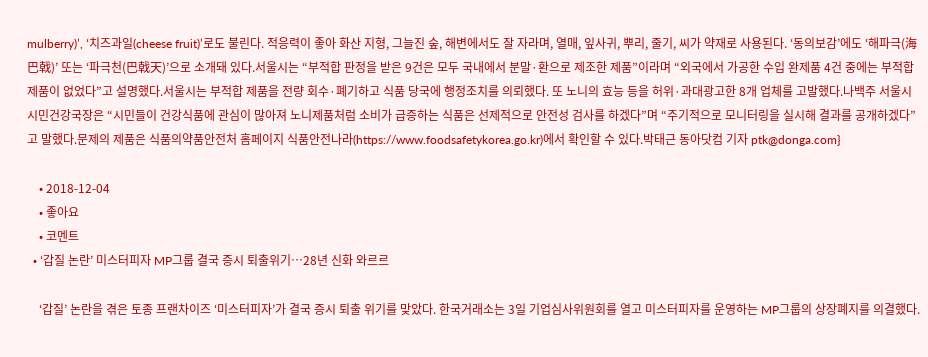mulberry)’, ‘치즈과일(cheese fruit)’로도 불린다. 적응력이 좋아 화산 지형, 그늘진 숲, 해변에서도 잘 자라며, 열매, 잎사귀, 뿌리, 줄기, 씨가 약재로 사용된다. ‘동의보감’에도 ‘해파극(海巴戟)’ 또는 ‘파극천(巴戟天)’으로 소개돼 있다.서울시는 “부적합 판정을 받은 9건은 모두 국내에서 분말·환으로 제조한 제품”이라며 “외국에서 가공한 수입 완제품 4건 중에는 부적합 제품이 없었다”고 설명했다.서울시는 부적합 제품을 전량 회수·폐기하고 식품 당국에 행정조치를 의뢰했다. 또 노니의 효능 등을 허위·과대광고한 8개 업체를 고발했다.나백주 서울시 시민건강국장은 “시민들이 건강식품에 관심이 많아져 노니제품처럼 소비가 급증하는 식품은 선제적으로 안전성 검사를 하겠다”며 “주기적으로 모니터링을 실시해 결과를 공개하겠다”고 말했다.문제의 제품은 식품의약품안전처 홈페이지 식품안전나라(https://www.foodsafetykorea.go.kr)에서 확인할 수 있다.박태근 동아닷컴 기자 ptk@donga.com}

    • 2018-12-04
    • 좋아요
    • 코멘트
  • ‘갑질 논란’ 미스터피자 MP그룹 결국 증시 퇴출위기…28년 신화 와르르

    ‘갑질’ 논란을 겪은 토종 프랜차이즈 ‘미스터피자’가 결국 증시 퇴출 위기를 맞았다. 한국거래소는 3일 기업심사위원회를 열고 미스터피자를 운영하는 MP그룹의 상장폐지를 의결했다.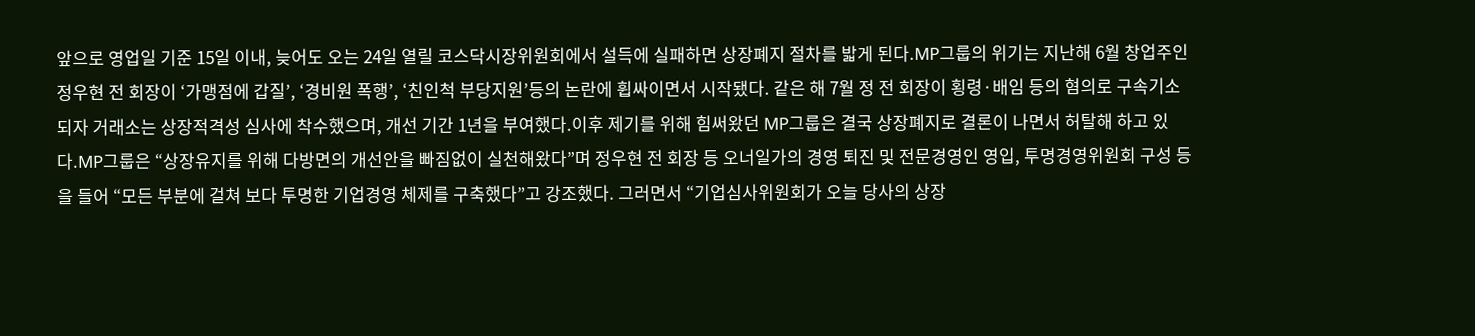앞으로 영업일 기준 15일 이내, 늦어도 오는 24일 열릴 코스닥시장위원회에서 설득에 실패하면 상장폐지 절차를 밟게 된다.MP그룹의 위기는 지난해 6월 창업주인 정우현 전 회장이 ‘가맹점에 갑질’, ‘경비원 폭행’, ‘친인척 부당지원’등의 논란에 휩싸이면서 시작됐다. 같은 해 7월 정 전 회장이 횡령·배임 등의 혐의로 구속기소 되자 거래소는 상장적격성 심사에 착수했으며, 개선 기간 1년을 부여했다.이후 제기를 위해 힘써왔던 MP그룹은 결국 상장폐지로 결론이 나면서 허탈해 하고 있다.MP그룹은 “상장유지를 위해 다방면의 개선안을 빠짐없이 실천해왔다”며 정우현 전 회장 등 오너일가의 경영 퇴진 및 전문경영인 영입, 투명경영위원회 구성 등을 들어 “모든 부분에 걸쳐 보다 투명한 기업경영 체제를 구축했다”고 강조했다. 그러면서 “기업심사위원회가 오늘 당사의 상장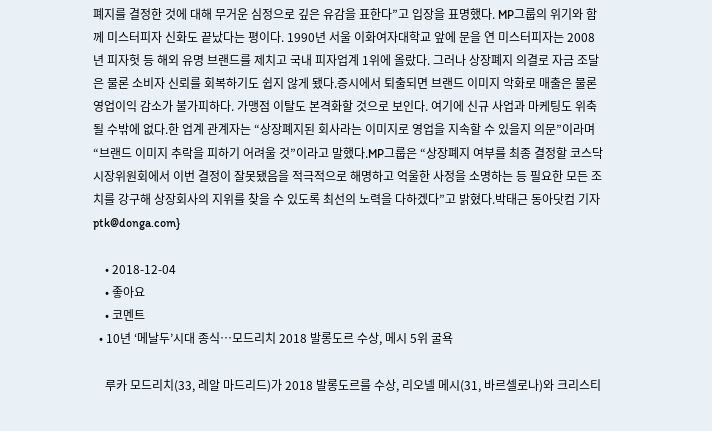폐지를 결정한 것에 대해 무거운 심정으로 깊은 유감을 표한다”고 입장을 표명했다. MP그룹의 위기와 함께 미스터피자 신화도 끝났다는 평이다. 1990년 서울 이화여자대학교 앞에 문을 연 미스터피자는 2008년 피자헛 등 해외 유명 브랜드를 제치고 국내 피자업계 1위에 올랐다. 그러나 상장폐지 의결로 자금 조달은 물론 소비자 신뢰를 회복하기도 쉽지 않게 됐다.증시에서 퇴출되면 브랜드 이미지 악화로 매출은 물론 영업이익 감소가 불가피하다. 가맹점 이탈도 본격화할 것으로 보인다. 여기에 신규 사업과 마케팅도 위축될 수밖에 없다.한 업계 관계자는 “상장폐지된 회사라는 이미지로 영업을 지속할 수 있을지 의문”이라며 “브랜드 이미지 추락을 피하기 어려울 것”이라고 말했다.MP그룹은 “상장폐지 여부를 최종 결정할 코스닥시장위원회에서 이번 결정이 잘못됐음을 적극적으로 해명하고 억울한 사정을 소명하는 등 필요한 모든 조치를 강구해 상장회사의 지위를 찾을 수 있도록 최선의 노력을 다하겠다”고 밝혔다.박태근 동아닷컴 기자 ptk@donga.com}

    • 2018-12-04
    • 좋아요
    • 코멘트
  • 10년 ‘메날두’시대 종식…모드리치 2018 발롱도르 수상, 메시 5위 굴욕

    루카 모드리치(33, 레알 마드리드)가 2018 발롱도르를 수상, 리오넬 메시(31, 바르셀로나)와 크리스티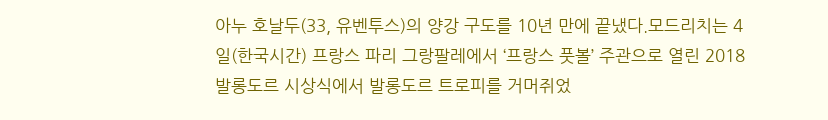아누 호날두(33, 유벤투스)의 양강 구도를 10년 만에 끝냈다.모드리치는 4일(한국시간) 프랑스 파리 그랑팔레에서 ‘프랑스 풋볼’ 주관으로 열린 2018 발롱도르 시상식에서 발롱도르 트로피를 거머쥐었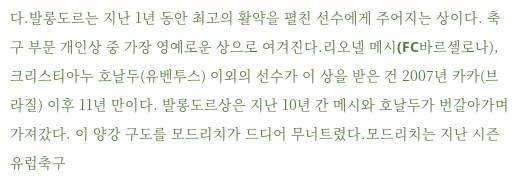다.발롱도르는 지난 1년 동안 최고의 활약을 펼친 선수에게 주어지는 상이다. 축구 부문 개인상 중 가장 영예로운 상으로 여겨진다.리오넬 메시(FC바르셀로나), 크리스티아누 호날두(유벤투스) 이외의 선수가 이 상을 받은 건 2007년 카카(브라질) 이후 11년 만이다. 발롱도르상은 지난 10년 간 메시와 호날두가 번갈아가며 가져갔다. 이 양강 구도를 모드리치가 드디어 무너트렸다.모드리치는 지난 시즌 유럽축구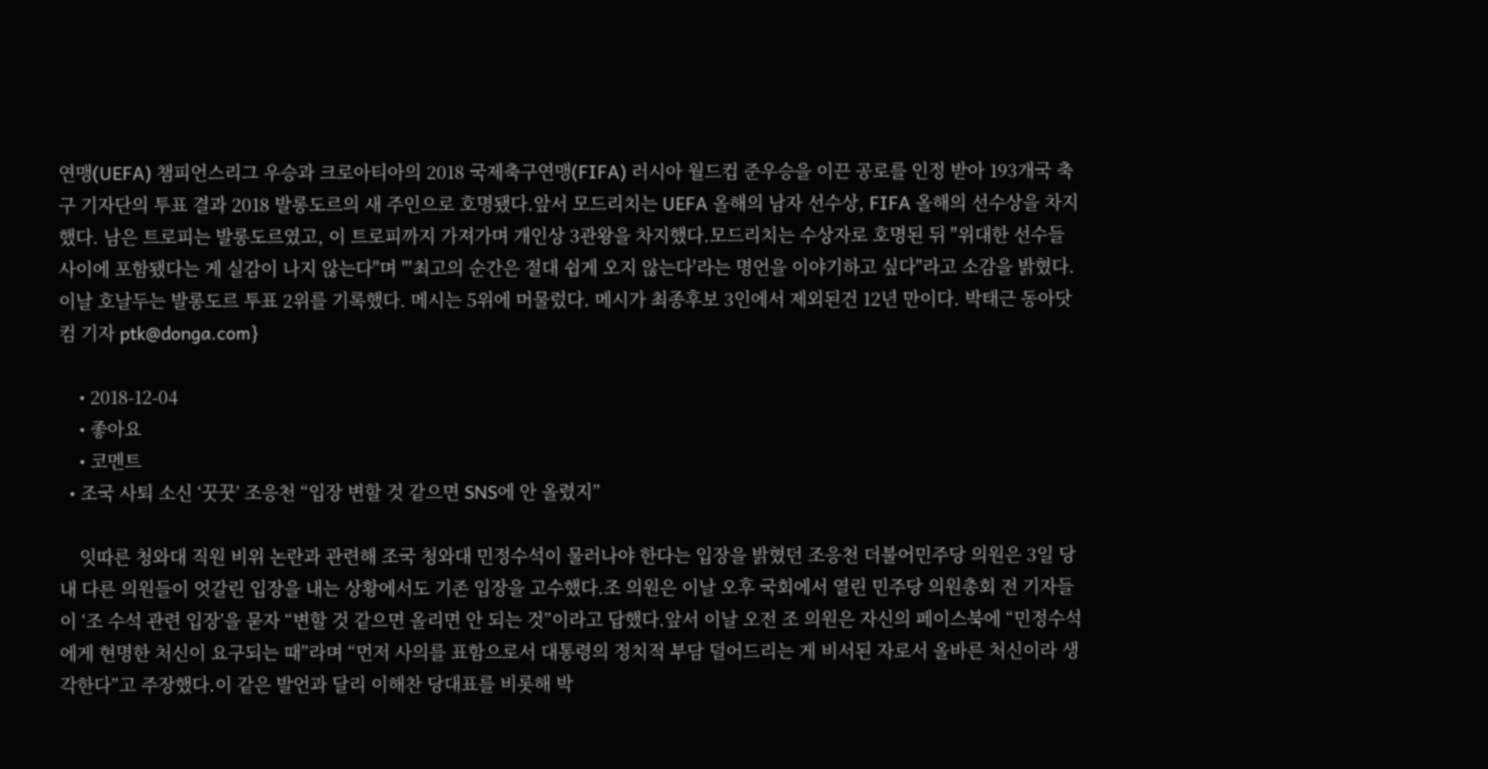연맹(UEFA) 챔피언스리그 우승과 크로아티아의 2018 국제축구연맹(FIFA) 러시아 월드컵 준우승을 이끈 공로를 인정 받아 193개국 축구 기자단의 투표 결과 2018 발롱도르의 새 주인으로 호명됐다.앞서 모드리치는 UEFA 올해의 남자 선수상, FIFA 올해의 선수상을 차지했다. 남은 트로피는 발롱도르였고, 이 트로피까지 가져가며 개인상 3관왕을 차지했다.모드리치는 수상자로 호명된 뒤 "위대한 선수들 사이에 포함됐다는 게 실감이 나지 않는다"며 "'최고의 순간은 절대 쉽게 오지 않는다'라는 명언을 이야기하고 싶다"라고 소감을 밝혔다.이날 호날두는 발롱도르 투표 2위를 기록했다. 메시는 5위에 머물렀다. 메시가 최종후보 3인에서 제외된건 12년 만이다. 박태근 동아닷컴 기자 ptk@donga.com}

    • 2018-12-04
    • 좋아요
    • 코멘트
  • 조국 사퇴 소신 ‘꿋꿋’ 조응천 “입장 변할 것 같으면 SNS에 안 올렸지”

    잇따른 청와대 직원 비위 논란과 관련해 조국 청와대 민정수석이 물러나야 한다는 입장을 밝혔던 조응천 더불어민주당 의원은 3일 당내 다른 의원들이 엇갈린 입장을 내는 상황에서도 기존 입장을 고수했다.조 의원은 이날 오후 국회에서 열린 민주당 의원총회 전 기자들이 ‘조 수석 관련 입장’을 묻자 “변할 것 같으면 올리면 안 되는 것”이라고 답했다.앞서 이날 오전 조 의원은 자신의 페이스북에 “민정수석에게 현명한 처신이 요구되는 때”라며 “먼저 사의를 표함으로서 대통령의 정치적 부담 덜어드리는 게 비서된 자로서 올바른 처신이라 생각한다”고 주장했다.이 같은 발언과 달리 이해찬 당대표를 비롯해 박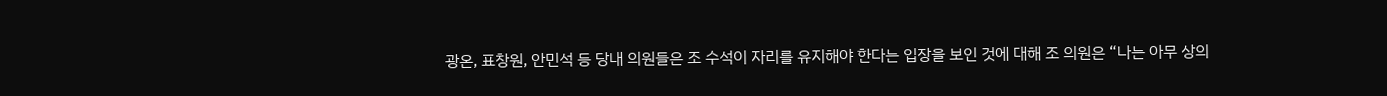광온, 표창원, 안민석 등 당내 의원들은 조 수석이 자리를 유지해야 한다는 입장을 보인 것에 대해 조 의원은 “나는 아무 상의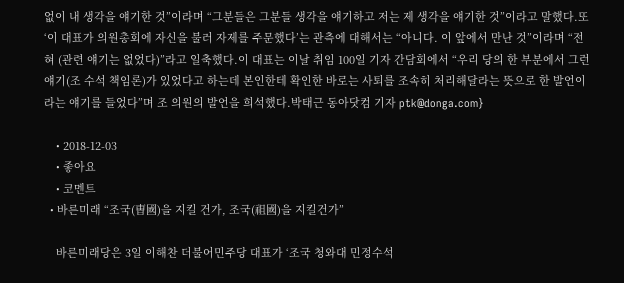없이 내 생각을 얘기한 것”이라며 “그분들은 그분들 생각을 얘기하고 저는 제 생각을 얘기한 것”이라고 말했다.또 ‘이 대표가 의원총회에 자신을 불러 자제를 주문했다’는 관측에 대해서는 “아니다. 이 앞에서 만난 것”이라며 “전혀 (관련 얘기는 없었다)”라고 일축했다.이 대표는 이날 취임 100일 기자 간담회에서 “우리 당의 한 부분에서 그런 얘기(조 수석 책임론)가 있었다고 하는데 본인한테 확인한 바로는 사퇴를 조속히 처리해달라는 뜻으로 한 발언이라는 얘기를 들었다”며 조 의원의 발언을 희석했다.박태근 동아닷컴 기자 ptk@donga.com}

    • 2018-12-03
    • 좋아요
    • 코멘트
  • 바른미래 “조국(曺國)을 지킬 건가, 조국(祖國)을 지킬건가”

    바른미래당은 3일 이해찬 더불어민주당 대표가 ‘조국 청와대 민정수석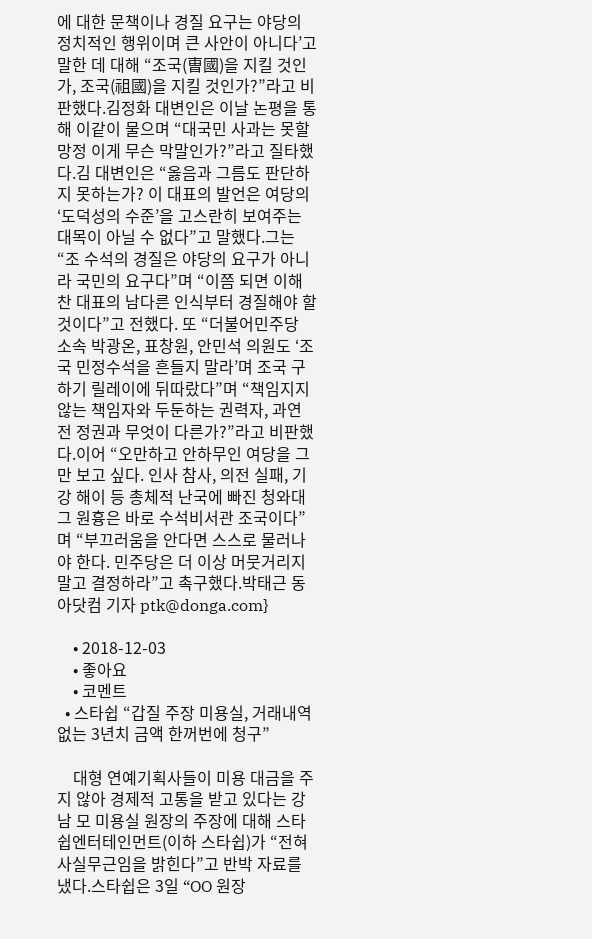에 대한 문책이나 경질 요구는 야당의 정치적인 행위이며 큰 사안이 아니다’고 말한 데 대해 “조국(曺國)을 지킬 것인가, 조국(祖國)을 지킬 것인가?”라고 비판했다.김정화 대변인은 이날 논평을 통해 이같이 물으며 “대국민 사과는 못할망정 이게 무슨 막말인가?”라고 질타했다.김 대변인은 “옳음과 그름도 판단하지 못하는가? 이 대표의 발언은 여당의 ‘도덕성의 수준’을 고스란히 보여주는 대목이 아닐 수 없다”고 말했다.그는 “조 수석의 경질은 야당의 요구가 아니라 국민의 요구다”며 “이쯤 되면 이해찬 대표의 남다른 인식부터 경질해야 할 것이다”고 전했다. 또 “더불어민주당 소속 박광온, 표창원, 안민석 의원도 ‘조국 민정수석을 흔들지 말라’며 조국 구하기 릴레이에 뒤따랐다”며 “책임지지 않는 책임자와 두둔하는 권력자, 과연 전 정권과 무엇이 다른가?”라고 비판했다.이어 “오만하고 안하무인 여당을 그만 보고 싶다. 인사 참사, 의전 실패, 기강 해이 등 총체적 난국에 빠진 청와대 그 원흉은 바로 수석비서관 조국이다”며 “부끄러움을 안다면 스스로 물러나야 한다. 민주당은 더 이상 머뭇거리지 말고 결정하라”고 촉구했다.박태근 동아닷컴 기자 ptk@donga.com}

    • 2018-12-03
    • 좋아요
    • 코멘트
  • 스타쉽 “갑질 주장 미용실, 거래내역 없는 3년치 금액 한꺼번에 청구”

    대형 연예기획사들이 미용 대금을 주지 않아 경제적 고통을 받고 있다는 강남 모 미용실 원장의 주장에 대해 스타쉽엔터테인먼트(이하 스타쉽)가 “전혀 사실무근임을 밝힌다”고 반박 자료를 냈다.스타쉽은 3일 “OO 원장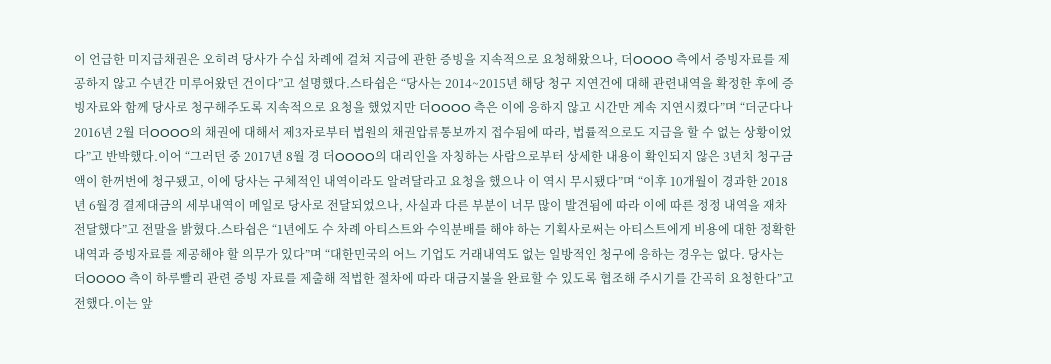이 언급한 미지급채권은 오히려 당사가 수십 차례에 걸쳐 지급에 관한 증빙을 지속적으로 요청해왔으나, 더OOOO 측에서 증빙자료를 제공하지 않고 수년간 미루어왔던 건이다”고 설명했다.스타쉽은 “당사는 2014~2015년 해당 청구 지연건에 대해 관련내역을 확정한 후에 증빙자료와 함께 당사로 청구해주도록 지속적으로 요청을 했었지만 더OOOO 측은 이에 응하지 않고 시간만 계속 지연시켰다”며 “더군다나 2016년 2월 더OOOO의 채권에 대해서 제3자로부터 법원의 채권압류통보까지 접수됨에 따라, 법률적으로도 지급을 할 수 없는 상황이었다”고 반박했다.이어 “그러던 중 2017년 8월 경 더OOOO의 대리인을 자칭하는 사람으로부터 상세한 내용이 확인되지 않은 3년치 청구금액이 한꺼번에 청구됐고, 이에 당사는 구체적인 내역이라도 알려달라고 요청을 했으나 이 역시 무시됐다”며 “이후 10개월이 경과한 2018년 6월경 결제대금의 세부내역이 메일로 당사로 전달되었으나, 사실과 다른 부분이 너무 많이 발견됨에 따라 이에 따른 정정 내역을 재차 전달했다”고 전말을 밝혔다.스타쉽은 “1년에도 수 차례 아티스트와 수익분배를 해야 하는 기획사로써는 아티스트에게 비용에 대한 정확한 내역과 증빙자료를 제공해야 할 의무가 있다”며 “대한민국의 어느 기업도 거래내역도 없는 일방적인 청구에 응하는 경우는 없다. 당사는 더OOOO 측이 하루빨리 관련 증빙 자료를 제출해 적법한 절차에 따라 대금지불을 완료할 수 있도록 협조해 주시기를 간곡히 요청한다”고 전했다.이는 앞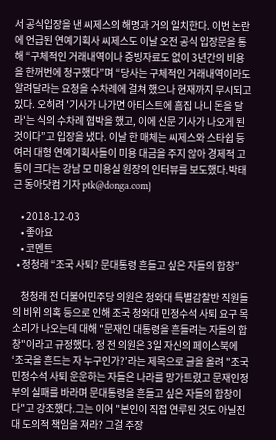서 공식입장을 낸 씨제스의 해명과 거의 일치한다. 이번 논란에 언급된 연예기획사 씨제스도 이날 오전 공식 입장문을 통해 “구체적인 거래내역이나 증빙자료도 없이 3년간의 비용을 한꺼번에 청구했다”며 “당사는 구체적인 거래내역이라도 알려달라는 요청을 수차례에 걸쳐 했으나 현재까지 무시되고 있다. 오히려 '기사가 나가면 아티스트에 흠집 나니 돈을 달라'는 식의 수차례 협박을 했고, 이에 신문 기사가 나오게 된 것이다”고 입장을 냈다. 이날 한 매체는 씨제스와 스타쉽 등 여러 대형 연예기획사들이 미용 대금을 주지 않아 경제적 고통이 크다는 강남 모 미용실 원장의 인터뷰를 보도했다.박태근 동아닷컴 기자 ptk@donga.com}

    • 2018-12-03
    • 좋아요
    • 코멘트
  • 정청래 “조국 사퇴? 문대통령 흔들고 싶은 자들의 합창”

    청청래 전 더불어민주당 의원은 청와대 특별감찰반 직원들의 비위 의혹 등으로 인해 조국 청와대 민정수석 사퇴 요구 목소리가 나오는데 대해 "문재인 대통령을 흔들려는 자들의 합창"이라고 규정했다. 정 전 의원은 3일 자신의 페이스북에 ‘조국을 흔드는 자 누구인가?’라는 제목으로 글을 올려 "조국 민정수석 사퇴 운운하는 자들은 나라를 망가트렸고 문재인정부의 실패를 바라며 문대통령을 흔들고 싶은 자들의 합창이다"고 강조했다.그는 이어 "본인이 직접 연루된 것도 아닐진대 도의적 책임을 져라? 그걸 주장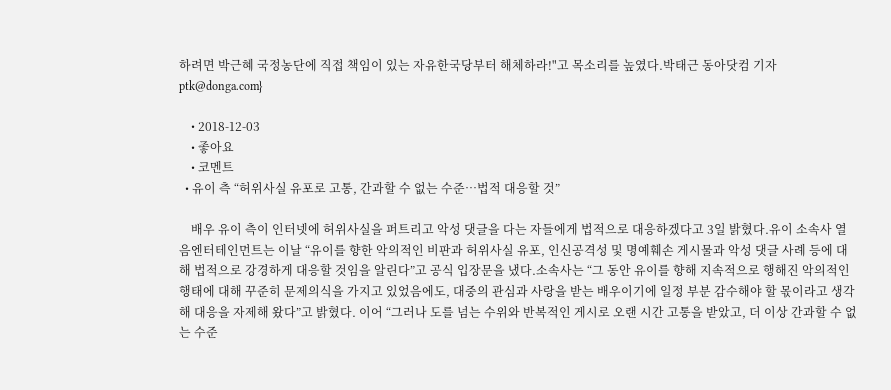하려면 박근혜 국정농단에 직접 책임이 있는 자유한국당부터 해체하라!"고 목소리를 높였다.박태근 동아닷컴 기자 ptk@donga.com}

    • 2018-12-03
    • 좋아요
    • 코멘트
  • 유이 측 “허위사실 유포로 고통, 간과할 수 없는 수준…법적 대응할 것”

    배우 유이 측이 인터넷에 허위사실을 퍼트리고 악성 댓글을 다는 자들에게 법적으로 대응하겠다고 3일 밝혔다.유이 소속사 열음엔터테인먼트는 이날 “유이를 향한 악의적인 비판과 허위사실 유포, 인신공격성 및 명예훼손 게시물과 악성 댓글 사례 등에 대해 법적으로 강경하게 대응할 것임을 알린다”고 공식 입장문을 냈다.소속사는 “그 동안 유이를 향해 지속적으로 행해진 악의적인 행태에 대해 꾸준히 문제의식을 가지고 있었음에도, 대중의 관심과 사랑을 받는 배우이기에 일정 부분 감수해야 할 몫이라고 생각해 대응을 자제해 왔다”고 밝혔다. 이어 “그러나 도를 넘는 수위와 반복적인 게시로 오랜 시간 고통을 받았고, 더 이상 간과할 수 없는 수준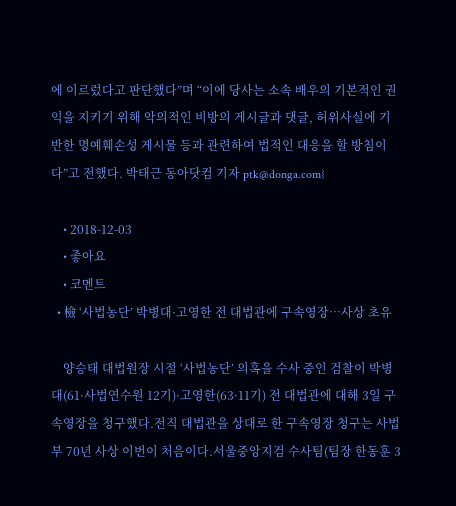에 이르렀다고 판단했다”며 “이에 당사는 소속 배우의 기본적인 권익을 지키기 위해 악의적인 비방의 게시글과 댓글, 허위사실에 기반한 명예훼손성 게시물 등과 관련하여 법적인 대응을 할 방침이다”고 전했다. 박태근 동아닷컴 기자 ptk@donga.com}

    • 2018-12-03
    • 좋아요
    • 코멘트
  • 檢 ‘사법농단’ 박병대·고영한 전 대법관에 구속영장…사상 초유

    양승태 대법원장 시절 ‘사법농단’ 의혹을 수사 중인 검찰이 박병대(61·사법연수원 12기)·고영한(63·11기) 전 대법관에 대해 3일 구속영장을 청구했다.전직 대법관을 상대로 한 구속영장 청구는 사법부 70년 사상 이번이 처음이다.서울중앙지검 수사팀(팀장 한동훈 3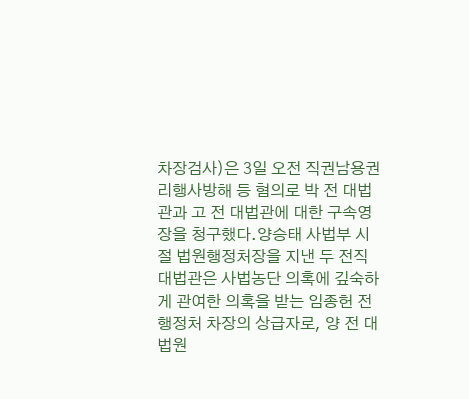차장검사)은 3일 오전 직권남용권리행사방해 등 혐의로 박 전 대법관과 고 전 대법관에 대한 구속영장을 청구했다.양승태 사법부 시절 법원행정처장을 지낸 두 전직 대법관은 사법농단 의혹에 깊숙하게 관여한 의혹을 받는 임종헌 전 행정처 차장의 상급자로, 양 전 대법원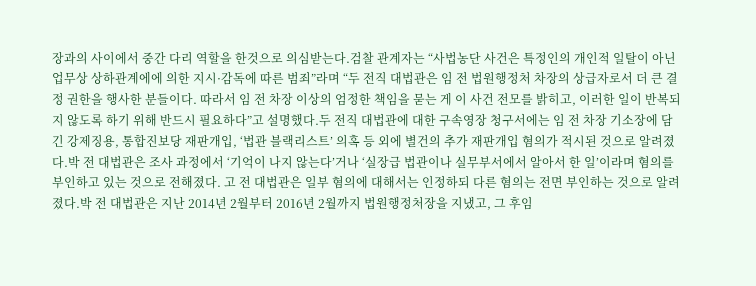장과의 사이에서 중간 다리 역할을 한것으로 의심받는다.검찰 관계자는 “사법농단 사건은 특정인의 개인적 일탈이 아닌 업무상 상하관계에에 의한 지시·감독에 따른 범죄”라며 “두 전직 대법관은 임 전 법원행정처 차장의 상급자로서 더 큰 결정 권한을 행사한 분들이다. 따라서 임 전 차장 이상의 엄정한 책임을 묻는 게 이 사건 전모를 밝히고, 이러한 일이 반복되지 않도록 하기 위해 반드시 필요하다”고 설명했다.두 전직 대법관에 대한 구속영장 청구서에는 임 전 차장 기소장에 담긴 강제징용, 통합진보당 재판개입, ‘법관 블랙리스트’ 의혹 등 외에 별건의 추가 재판개입 혐의가 적시된 것으로 알려졌다.박 전 대법관은 조사 과정에서 ‘기억이 나지 않는다’거나 ‘실장급 법관이나 실무부서에서 알아서 한 일’이라며 혐의를 부인하고 있는 것으로 전해졌다. 고 전 대법관은 일부 혐의에 대해서는 인정하되 다른 혐의는 전면 부인하는 것으로 알려졌다.박 전 대법관은 지난 2014년 2월부터 2016년 2월까지 법원행정처장을 지냈고, 그 후임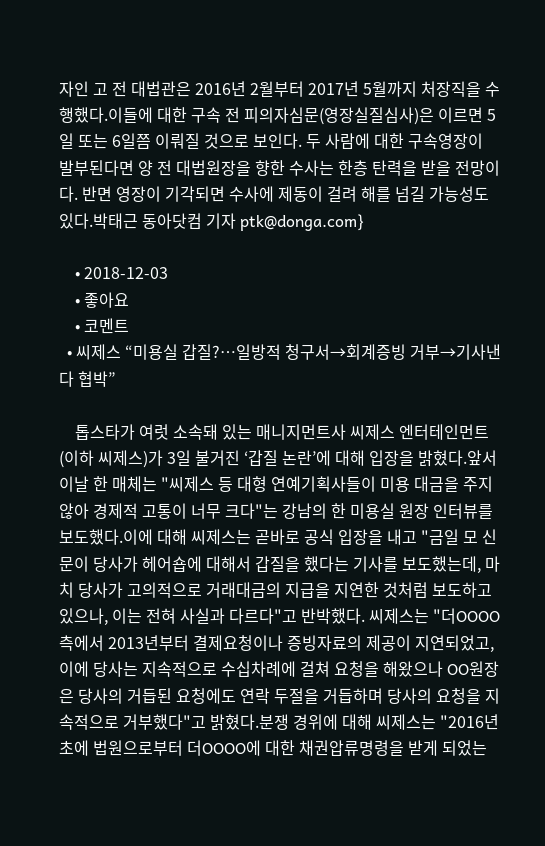자인 고 전 대법관은 2016년 2월부터 2017년 5월까지 처장직을 수행했다.이들에 대한 구속 전 피의자심문(영장실질심사)은 이르면 5일 또는 6일쯤 이뤄질 것으로 보인다. 두 사람에 대한 구속영장이 발부된다면 양 전 대법원장을 향한 수사는 한층 탄력을 받을 전망이다. 반면 영장이 기각되면 수사에 제동이 걸려 해를 넘길 가능성도 있다.박태근 동아닷컴 기자 ptk@donga.com}

    • 2018-12-03
    • 좋아요
    • 코멘트
  • 씨제스 “미용실 갑질?…일방적 청구서→회계증빙 거부→기사낸다 협박”

    톱스타가 여럿 소속돼 있는 매니지먼트사 씨제스 엔터테인먼트(이하 씨제스)가 3일 불거진 ‘갑질 논란’에 대해 입장을 밝혔다.앞서 이날 한 매체는 "씨제스 등 대형 연예기획사들이 미용 대금을 주지 않아 경제적 고통이 너무 크다"는 강남의 한 미용실 원장 인터뷰를 보도했다.이에 대해 씨제스는 곧바로 공식 입장을 내고 "금일 모 신문이 당사가 헤어숍에 대해서 갑질을 했다는 기사를 보도했는데, 마치 당사가 고의적으로 거래대금의 지급을 지연한 것처럼 보도하고 있으나, 이는 전혀 사실과 다르다"고 반박했다. 씨제스는 "더OOOO 측에서 2013년부터 결제요청이나 증빙자료의 제공이 지연되었고, 이에 당사는 지속적으로 수십차례에 걸쳐 요청을 해왔으나 OO원장은 당사의 거듭된 요청에도 연락 두절을 거듭하며 당사의 요청을 지속적으로 거부했다"고 밝혔다.분쟁 경위에 대해 씨제스는 "2016년 초에 법원으로부터 더OOOO에 대한 채권압류명령을 받게 되었는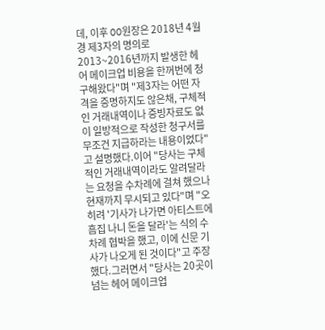데, 이후 OO원장은 2018년 4월 경 제3자의 명의로 2013~2016년까지 발생한 헤어 메이크업 비용을 한꺼번에 청구해왔다"며 "제3자는 어떤 자격을 증명하지도 않은채, 구체적인 거래내역이나 증빙자료도 없이 일방적으로 작성한 청구서를 무조건 지급하라는 내용이었다"고 설명했다.이어 "당사는 구체적인 거래내역이라도 알려달라는 요청을 수차례에 걸쳐 했으나 현재까지 무시되고 있다"며 "오히려 '기사가 나가면 아티스트에 흠집 나니 돈을 달라'는 식의 수차례 협박을 했고, 이에 신문 기사가 나오게 된 것이다"고 주장했다.그러면서 "당사는 20곳이 넘는 헤어 메이크업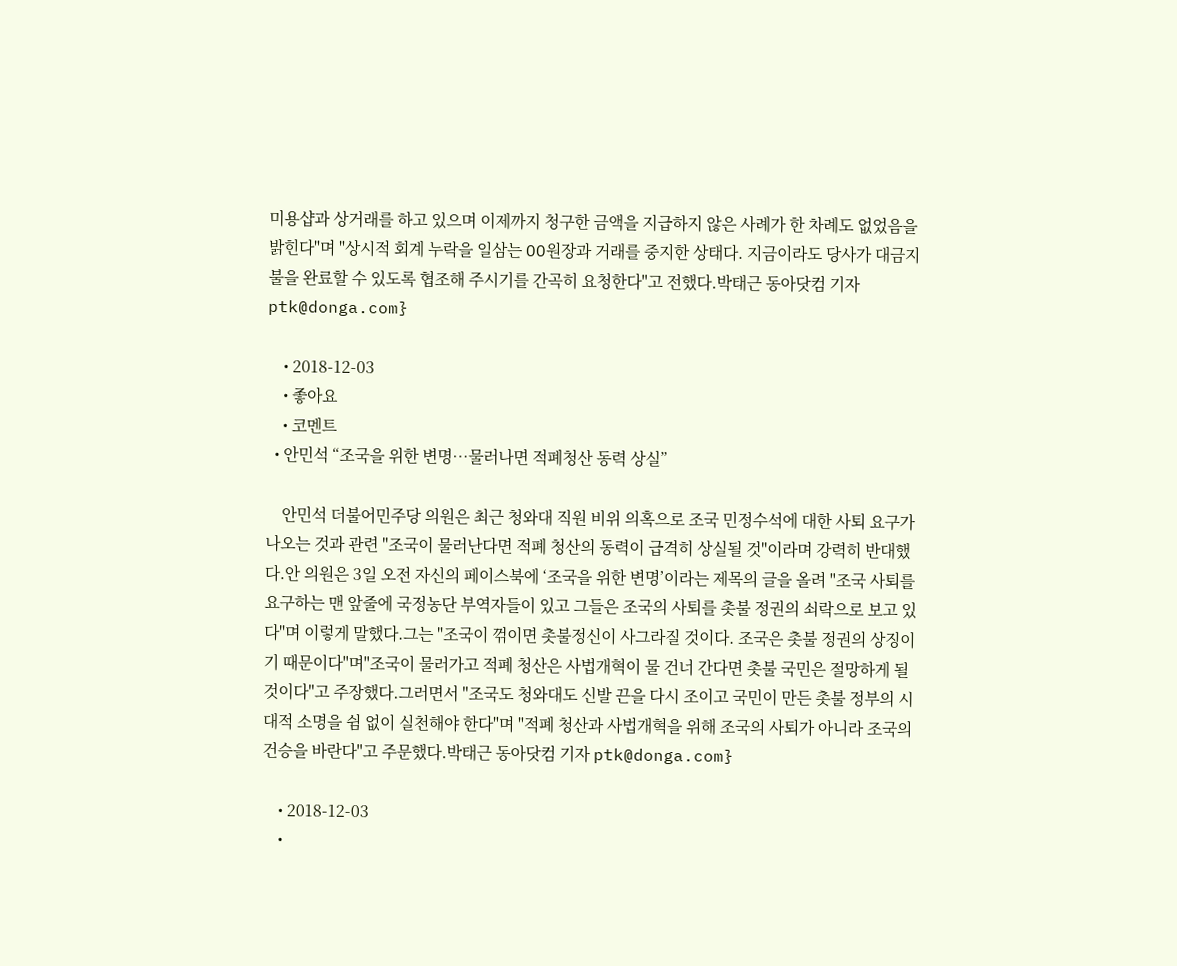미용샵과 상거래를 하고 있으며 이제까지 청구한 금액을 지급하지 않은 사례가 한 차례도 없었음을 밝힌다"며 "상시적 회계 누락을 일삼는 OO원장과 거래를 중지한 상태다. 지금이라도 당사가 대금지불을 완료할 수 있도록 협조해 주시기를 간곡히 요청한다"고 전했다.박태근 동아닷컴 기자 ptk@donga.com}

    • 2018-12-03
    • 좋아요
    • 코멘트
  • 안민석 “조국을 위한 변명…물러나면 적폐청산 동력 상실”

    안민석 더불어민주당 의원은 최근 청와대 직원 비위 의혹으로 조국 민정수석에 대한 사퇴 요구가 나오는 것과 관련 "조국이 물러난다면 적폐 청산의 동력이 급격히 상실될 것"이라며 강력히 반대했다.안 의원은 3일 오전 자신의 페이스북에 ‘조국을 위한 변명’이라는 제목의 글을 올려 "조국 사퇴를 요구하는 맨 앞줄에 국정농단 부역자들이 있고 그들은 조국의 사퇴를 촛불 정권의 쇠락으로 보고 있다"며 이렇게 말했다.그는 "조국이 꺾이면 촛불정신이 사그라질 것이다. 조국은 촛불 정권의 상징이기 때문이다"며"조국이 물러가고 적폐 청산은 사법개혁이 물 건너 간다면 촛불 국민은 절망하게 될 것이다"고 주장했다.그러면서 "조국도 청와대도 신발 끈을 다시 조이고 국민이 만든 촛불 정부의 시대적 소명을 쉼 없이 실천해야 한다"며 "적폐 청산과 사법개혁을 위해 조국의 사퇴가 아니라 조국의 건승을 바란다"고 주문했다.박태근 동아닷컴 기자 ptk@donga.com}

    • 2018-12-03
    •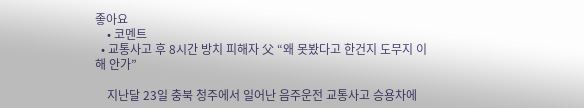좋아요
    • 코멘트
  • 교통사고 후 8시간 방치 피해자 父 “왜 못봤다고 한건지 도무지 이해 안가”

    지난달 23일 충북 청주에서 일어난 음주운전 교통사고 승용차에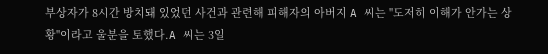부상자가 8시간 방치돼 있었던 사건과 관련해 피해자의 아버지 A 씨는 "도저히 이해가 안가는 상황"이라고 울분을 토했다.A 씨는 3일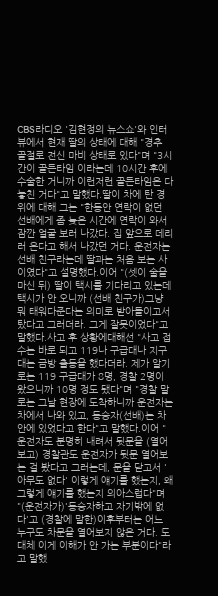CBS라디오 '김현정의 뉴스쇼'와 인터뷰에서 현재 딸의 상태에 대해 "경추 골절로 전신 마비 상태로 있다"며 "3시간이 골든타임 이라는데 10시간 후에 수술한 거니까 이런저런 골든타임은 다 놓친 거다"고 말했다.딸이 차에 탄 경위에 대해 그는 "한동안 연락이 없던 선배에게 좀 늦은 시간에 연락이 와서잠깐 얼굴 보러 나갔다. 집 앞으로 데리러 온다고 해서 나갔던 거다. 운전자는 선배 친구라는데 딸과는 처음 보는 사이였다"고 설명했다.이어 "(셋이 술을 마신 뒤) 딸이 택시를 기다리고 있는데 택시가 안 오니까 (선배 친구가)그냥 뭐 태워다준다는 의미로 받아들이고서 탔다고 그러더라. 그게 잘못이었다"고 말했다.사고 후 상황에대해선 "사고 접수는 바로 되고 119나 구급대나 지구대는 금방 출동을 했다더라. 제가 알기로는 119 구급대가 8명, 경찰 2명이 왔으니까 10명 정도 됐다"며 "경찰 말로는 그날 현장에 도착하니까 운전자는 차에서 나와 있고, 동승자(선배)는 차 안에 있었다고 한다"고 말했다.이어 "운전자도 분명히 내려서 뒷문을 (열어보고) 경찰관도 운전자가 뒷문 열어보는 걸 봤다고 그러는데, 문을 닫고서 '아무도 없다' 이렇게 얘기를 했는지, 왜 그렇게 얘기를 했는지 의아스럽다"며 "(운전자가)'동승자하고 자기밖에 없다'고 (경찰에 말한)이후부터는 어느 누구도 차문을 열어보지 않은 거다. 도대체 이게 이해가 안 가는 부분이다"라고 말했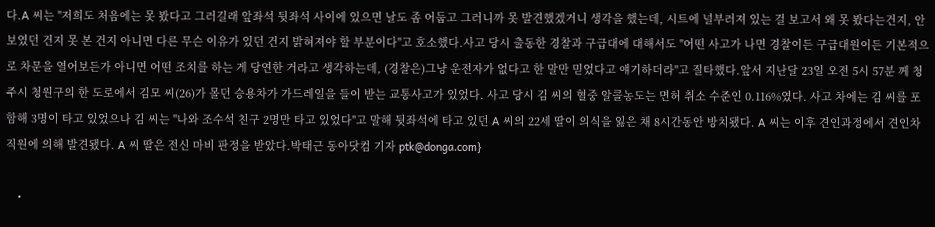다.A 씨는 "저희도 처음에는 못 봤다고 그러길래 앞좌석 뒷좌석 사이에 있으면 날도 좀 어둡고 그러니까 못 발견했겠거니 생각을 했는데, 시트에 널부러져 있는 걸 보고서 왜 못 봤다는건지, 안 보였던 건지 못 본 건지 아니면 다른 무슨 이유가 있던 건지 밝혀져야 할 부분이다"고 호소했다.사고 당시 출동한 경찰과 구급대에 대해서도 "어떤 사고가 나면 경찰이든 구급대원이든 기본적으로 차문을 열어보든가 아니면 어떤 조치를 하는 게 당연한 거라고 생각하는데, (경찰은)그냥 운전자가 없다고 한 말만 믿었다고 얘기하더라"고 질타했다.앞서 지난달 23일 오전 5시 57분 께 청주시 청원구의 한 도로에서 김모 씨(26)가 몰던 승용차가 가드레일을 들이 받는 교통사고가 있었다. 사고 당시 김 씨의 혈중 알콜농도는 면허 취소 수준인 0.116%였다. 사고 차에는 김 씨를 포함해 3명이 타고 있었으나 김 씨는 "나와 조수석 친구 2명만 타고 있었다"고 말해 뒷좌석에 타고 있던 A 씨의 22세 딸이 의식을 잃은 채 8시간동안 방치됐다. A 씨는 이후 견인과정에서 견인차 직원에 의해 발견됐다. A 씨 딸은 전신 마비 판정을 받았다.박태근 동아닷컴 기자 ptk@donga.com}

    •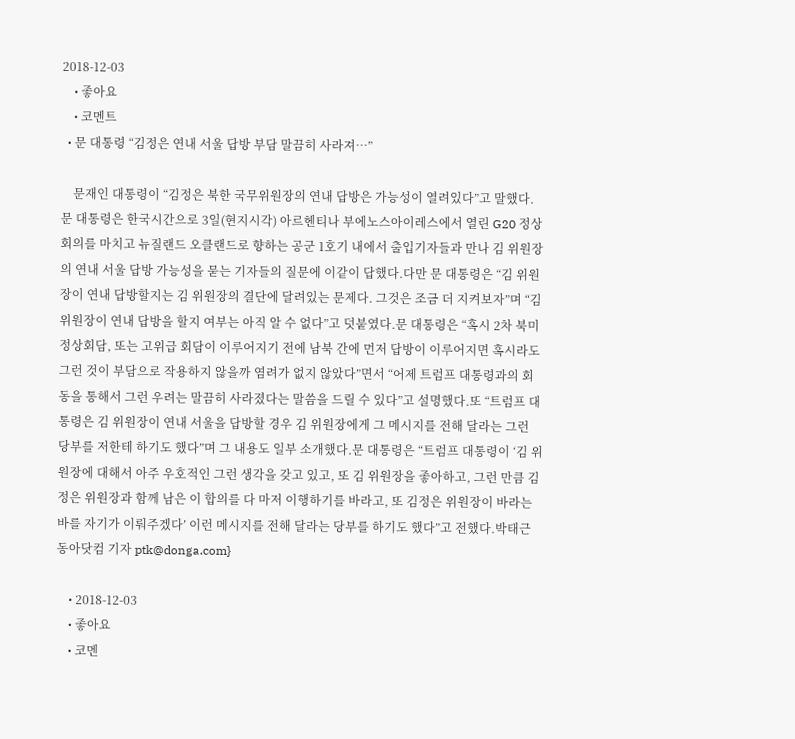2018-12-03
    • 좋아요
    • 코멘트
  • 문 대통령 “김정은 연내 서울 답방 부담 말끔히 사라져…”

    문재인 대통령이 “김정은 북한 국무위원장의 연내 답방은 가능성이 열려있다”고 말했다. 문 대통령은 한국시간으로 3일(현지시각) 아르헨티나 부에노스아이레스에서 열린 G20 정상회의를 마치고 뉴질랜드 오클랜드로 향하는 공군 1호기 내에서 출입기자들과 만나 김 위원장의 연내 서울 답방 가능성을 묻는 기자들의 질문에 이같이 답했다.다만 문 대통령은 “김 위원장이 연내 답방할지는 김 위원장의 결단에 달려있는 문제다. 그것은 조금 더 지켜보자”며 “김 위원장이 연내 답방을 할지 여부는 아직 알 수 없다”고 덧붙였다.문 대통령은 “혹시 2차 북미 정상회담, 또는 고위급 회담이 이루어지기 전에 남북 간에 먼저 답방이 이루어지면 혹시라도 그런 것이 부담으로 작용하지 않을까 염려가 없지 않았다”면서 “어제 트럼프 대통령과의 회동을 통해서 그런 우려는 말끔히 사라졌다는 말씀을 드릴 수 있다”고 설명했다.또 “트럼프 대통령은 김 위원장이 연내 서울을 답방할 경우 김 위원장에게 그 메시지를 전해 달라는 그런 당부를 저한테 하기도 했다”며 그 내용도 일부 소개했다.문 대통령은 “트럼프 대통령이 ‘김 위원장에 대해서 아주 우호적인 그런 생각을 갖고 있고, 또 김 위원장을 좋아하고, 그런 만큼 김정은 위원장과 함께 남은 이 합의를 다 마저 이행하기를 바라고, 또 김정은 위원장이 바라는 바를 자기가 이뤄주겠다’ 이런 메시지를 전해 달라는 당부를 하기도 했다”고 전했다.박태근 동아닷컴 기자 ptk@donga.com}

    • 2018-12-03
    • 좋아요
    • 코멘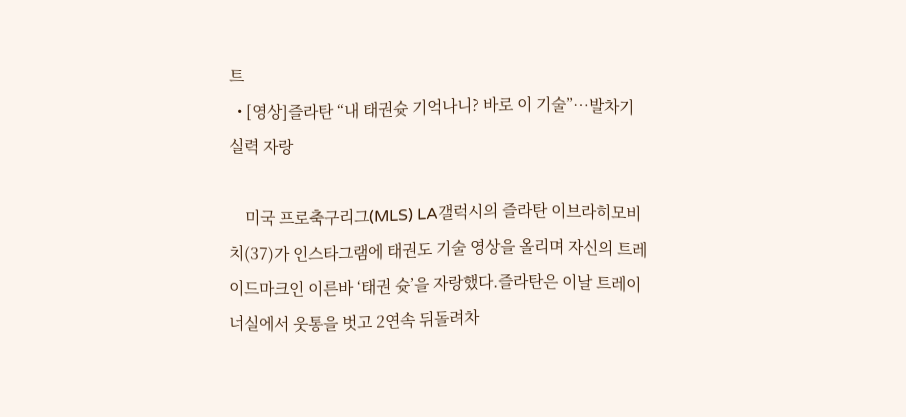트
  • [영상]즐라탄 “내 태권슛 기억나니? 바로 이 기술”…발차기 실력 자랑

    미국 프로축구리그(MLS) LA갤럭시의 즐라탄 이브라히모비치(37)가 인스타그램에 태권도 기술 영상을 올리며 자신의 트레이드마크인 이른바 ‘태권 슛’을 자랑했다.즐라탄은 이날 트레이너실에서 웃통을 벗고 2연속 뒤돌려차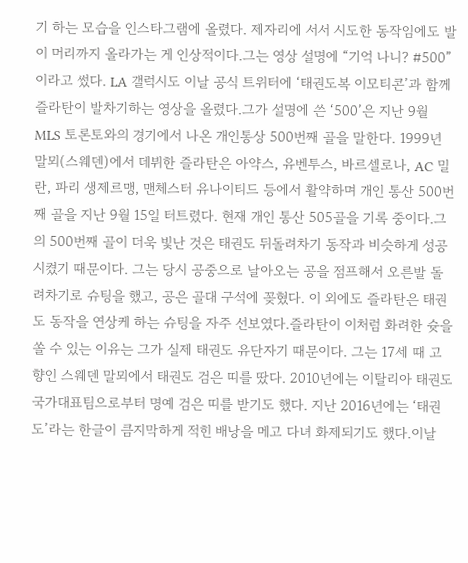기 하는 모습을 인스타그램에 올렸다. 제자리에 서서 시도한 동작임에도 발이 머리까지 올라가는 게 인상적이다.그는 영상 설명에 “기억 나니? #500”이라고 썼다. LA 갤럭시도 이날 공식 트위터에 ‘태권도복 이모티콘’과 함께 즐라탄이 발차기하는 영상을 올렸다.그가 설명에 쓴 ‘500’은 지난 9월 MLS 토론토와의 경기에서 나온 개인통상 500번째 골을 말한다. 1999년 말뫼(스웨덴)에서 데뷔한 즐라탄은 아약스, 유벤투스, 바르셀로나, AC 밀란, 파리 생제르맹, 맨체스터 유나이티드 등에서 활약하며 개인 통산 500번째 골을 지난 9월 15일 터트렸다. 현재 개인 통산 505골을 기록 중이다.그의 500번째 골이 더욱 빛난 것은 태권도 뒤돌려차기 동작과 비슷하게 성공시켰기 때문이다. 그는 당시 공중으로 날아오는 공을 점프해서 오른발 돌려차기로 슈팅을 했고, 공은 골대 구석에 꽂혔다. 이 외에도 즐라탄은 태권도 동작을 연상케 하는 슈팅을 자주 선보였다.즐라탄이 이처럼 화려한 슛을 쏠 수 있는 이유는 그가 실제 태권도 유단자기 때문이다. 그는 17세 때 고향인 스웨덴 말뫼에서 태권도 검은 띠를 땄다. 2010년에는 이탈리아 태권도 국가대표팀으로부터 명예 검은 띠를 받기도 했다. 지난 2016년에는 ‘태권도’라는 한글이 큼지막하게 적힌 배낭을 메고 다녀 화제되기도 했다.이날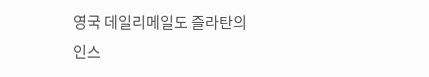영국 데일리메일도 즐라탄의 인스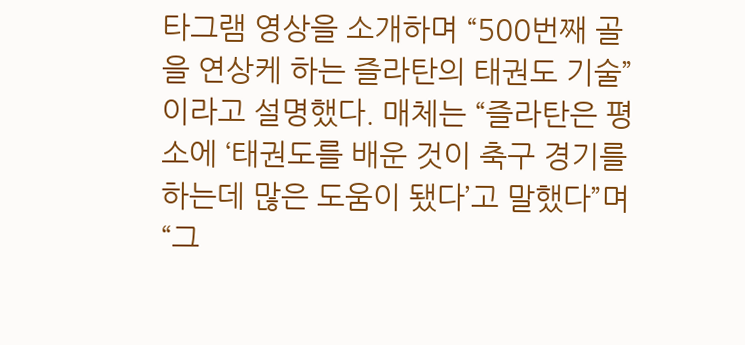타그램 영상을 소개하며 “500번째 골을 연상케 하는 즐라탄의 태권도 기술”이라고 설명했다. 매체는 “즐라탄은 평소에 ‘태권도를 배운 것이 축구 경기를 하는데 많은 도움이 됐다’고 말했다”며 “그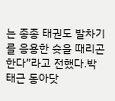는 종종 태권도 발차기를 응용한 슛을 때리곤 한다”라고 전했다.박태근 동아닷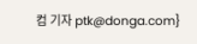컴 기자 ptk@donga.com}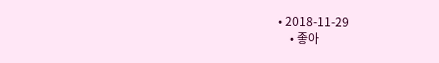• 2018-11-29
    • 좋아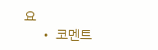요
    • 코멘트